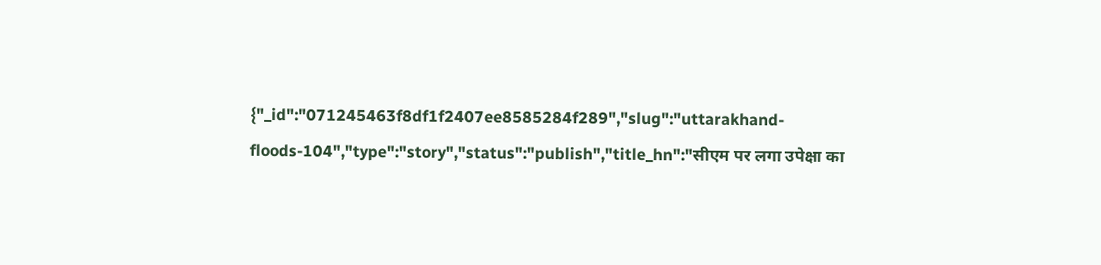{"_id":"071245463f8df1f2407ee8585284f289","slug":"uttarakhand-floods-104","type":"story","status":"publish","title_hn":"सीएम पर लगा उपेक्षा का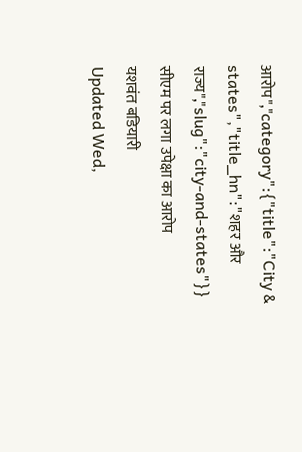आरोप","category":{"title":"City & states","title_hn":"शहर और राज्य","slug":"city-and-states"}}
सीएम पर लगा उपेक्षा का आरोप
यशवंत बडियारी
Updated Wed,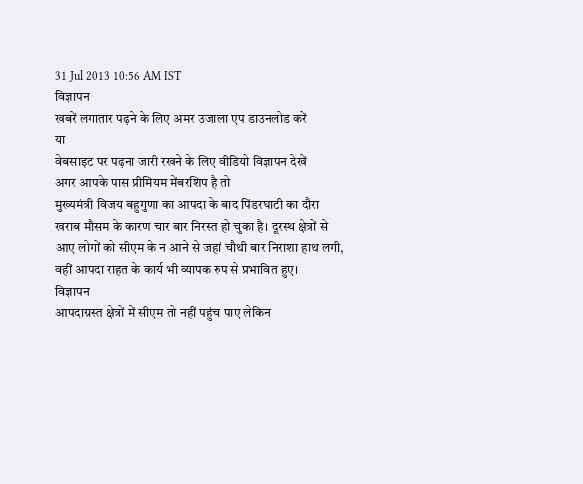31 Jul 2013 10:56 AM IST
विज्ञापन
खबरें लगातार पढ़ने के लिए अमर उजाला एप डाउनलोड करें
या
वेबसाइट पर पढ़ना जारी रखने के लिए वीडियो विज्ञापन देखें
अगर आपके पास प्रीमियम मेंबरशिप है तो
मुख्यमंत्री विजय बहुगुणा का आपदा के बाद पिंडरघाटी का दौरा खराब मौसम के कारण चार बार निरस्त हो चुका है। दूरस्थ क्षेत्रों से आए लोगों को सीएम के न आने से जहां चौथी बार निराशा हाथ लगी, वहीं आपदा राहत के कार्य भी व्यापक रुप से प्रभावित हुए।
विज्ञापन
आपदाग्रस्त क्षेत्रों में सीएम तो नहीं पहुंच पाए लेकिन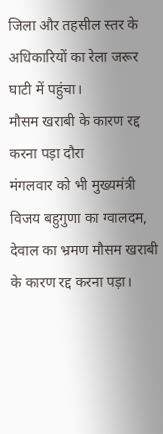जिला और तहसील स्तर के अधिकारियों का रेला जरूर घाटी में पहुंचा।
मौसम खराबी के कारण रद्द करना पड़ा दौरा
मंगलवार को भी मुख्यमंत्री विजय बहुगुणा का ग्वालदम, देवाल का भ्रमण मौसम खराबी के कारण रद्द करना पड़ा।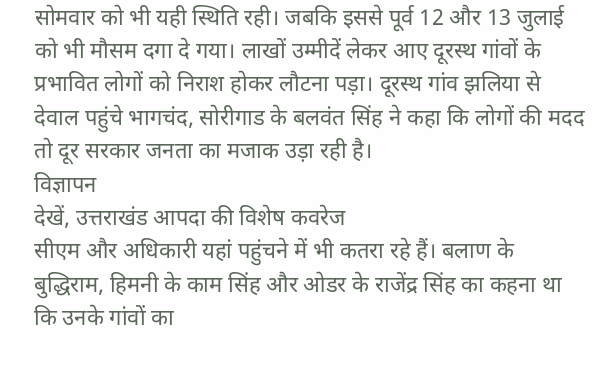सोमवार को भी यही स्थिति रही। जबकि इससे पूर्व 12 और 13 जुलाई को भी मौसम दगा दे गया। लाखों उम्मीदें लेकर आए दूरस्थ गांवों के प्रभावित लोगों को निराश होकर लौटना पड़ा। दूरस्थ गांव झलिया से देवाल पहुंचे भागचंद, सोरीगाड के बलवंत सिंह ने कहा कि लोगों की मदद तो दूर सरकार जनता का मजाक उड़ा रही है।
विज्ञापन
देखें, उत्तराखंड आपदा की विशेष कवरेज
सीएम और अधिकारी यहां पहुंचने में भी कतरा रहे हैं। बलाण के बुद्धिराम, हिमनी के काम सिंह और ओडर के राजेंद्र सिंह का कहना था कि उनके गांवों का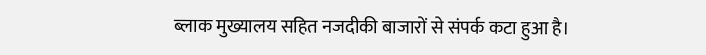ब्लाक मुख्यालय सहित नजदीकी बाजारों से संपर्क कटा हुआ है।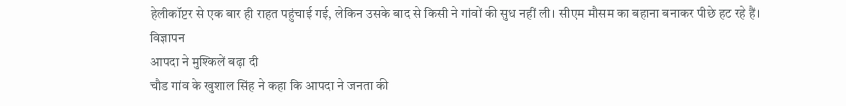हेलीकॉप्टर से एक बार ही राहत पहुंचाई गई, लेकिन उसके बाद से किसी ने गांवों की सुध नहीं ली। सीएम मौसम का बहाना बनाकर पीछे हट रहे हैं।
विज्ञापन
आपदा ने मुश्किलें बढ़ा दी
चौड गांव के खुशाल सिंह ने कहा कि आपदा ने जनता की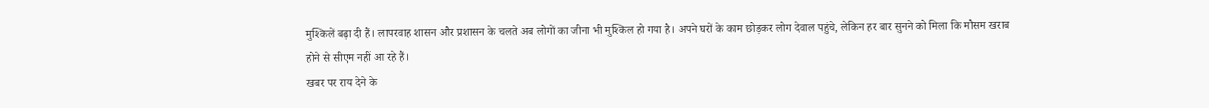मुश्किलें बढ़ा दी हैं। लापरवाह शासन और प्रशासन के चलते अब लोगों का जीना भी मुश्किल हो गया है। अपने घरों के काम छोड़कर लोग देवाल पहुंचे, लेकिन हर बार सुनने को मिला कि मौसम खराब होने से सीएम नहीं आ रहे हैं।
खबर पर राय देने के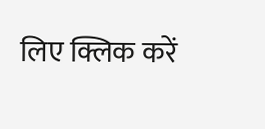लिए क्लिक करें